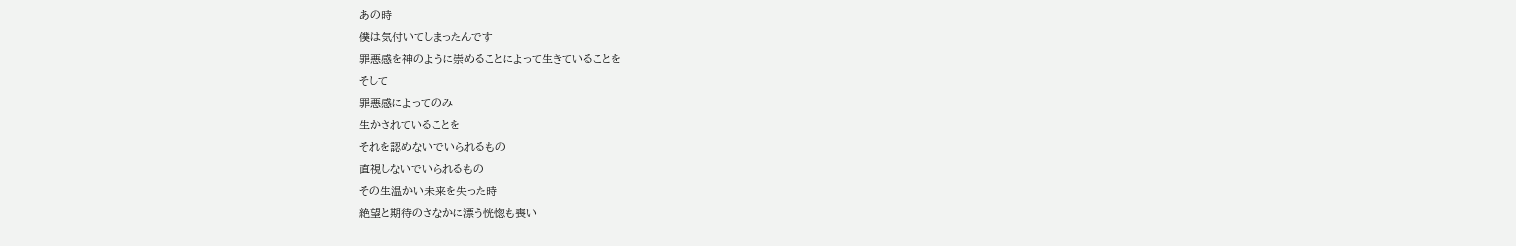あの時
僕は気付いてしまったんです
罪悪感を神のように崇めることによって生きていることを
そして
罪悪感によってのみ
生かされていることを
それを認めないでいられるもの
直視しないでいられるもの
その生温かい未来を失った時
絶望と期待のさなかに漂う恍惚も喪い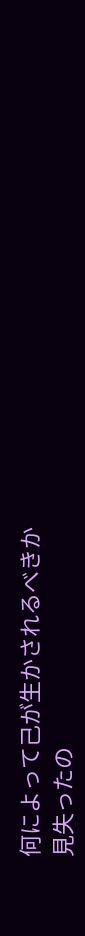何によって己が生かされるべきか
見失ったの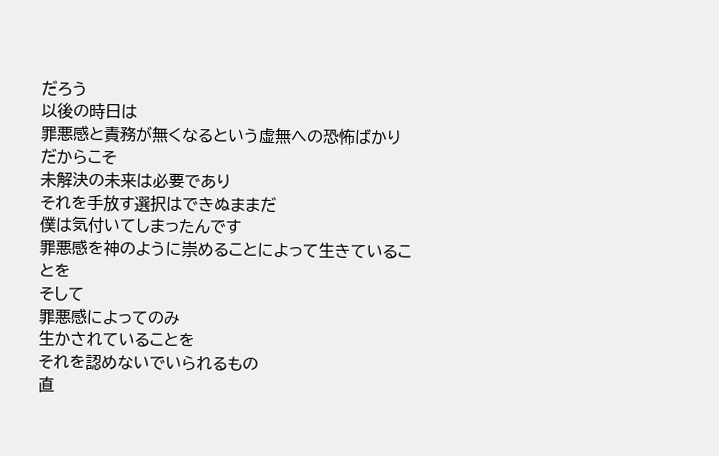だろう
以後の時日は
罪悪感と責務が無くなるという虚無への恐怖ばかり
だからこそ
未解決の未来は必要であり
それを手放す選択はできぬままだ
僕は気付いてしまったんです
罪悪感を神のように崇めることによって生きていることを
そして
罪悪感によってのみ
生かされていることを
それを認めないでいられるもの
直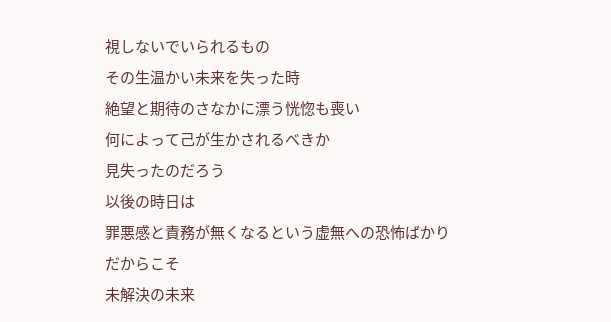視しないでいられるもの
その生温かい未来を失った時
絶望と期待のさなかに漂う恍惚も喪い
何によって己が生かされるべきか
見失ったのだろう
以後の時日は
罪悪感と責務が無くなるという虚無への恐怖ばかり
だからこそ
未解決の未来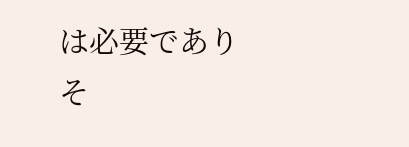は必要であり
そ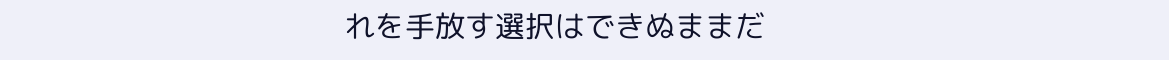れを手放す選択はできぬままだ